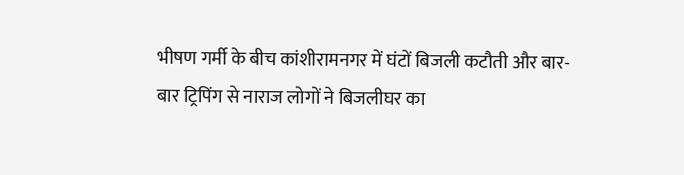भीषण गर्मी के बीच कांशीरामनगर में घंटों बिजली कटौती और बार-बार ट्रिपिंग से नाराज लोगों ने बिजलीघर का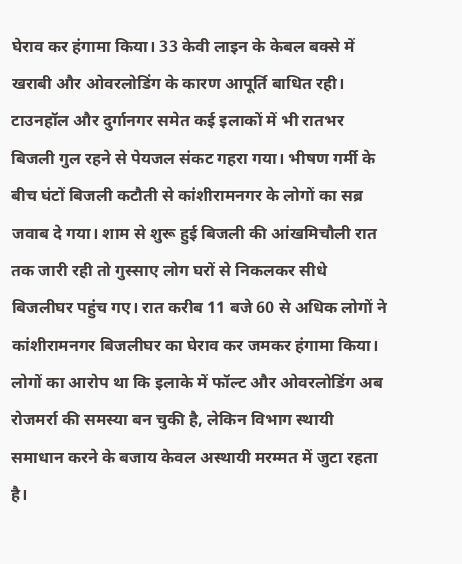घेराव कर हंगामा किया। 33 केवी लाइन के केबल बक्से में खराबी और ओवरलोडिंग के कारण आपूर्ति बाधित रही। टाउनहॉल और दुर्गानगर समेत कई इलाकों में भी रातभर बिजली गुल रहने से पेयजल संकट गहरा गया। भीषण गर्मी के बीच घंटों बिजली कटौती से कांशीरामनगर के लोगों का सब्र जवाब दे गया। शाम से शुरू हुई बिजली की आंखमिचौली रात तक जारी रही तो गुस्साए लोग घरों से निकलकर सीधे बिजलीघर पहुंच गए। रात करीब 11 बजे 60 से अधिक लोगों ने कांशीरामनगर बिजलीघर का घेराव कर जमकर हंगामा किया।
लोगों का आरोप था कि इलाके में फॉल्ट और ओवरलोडिंग अब रोजमर्रा की समस्या बन चुकी है, लेकिन विभाग स्थायी समाधान करने के बजाय केवल अस्थायी मरम्मत में जुटा रहता है।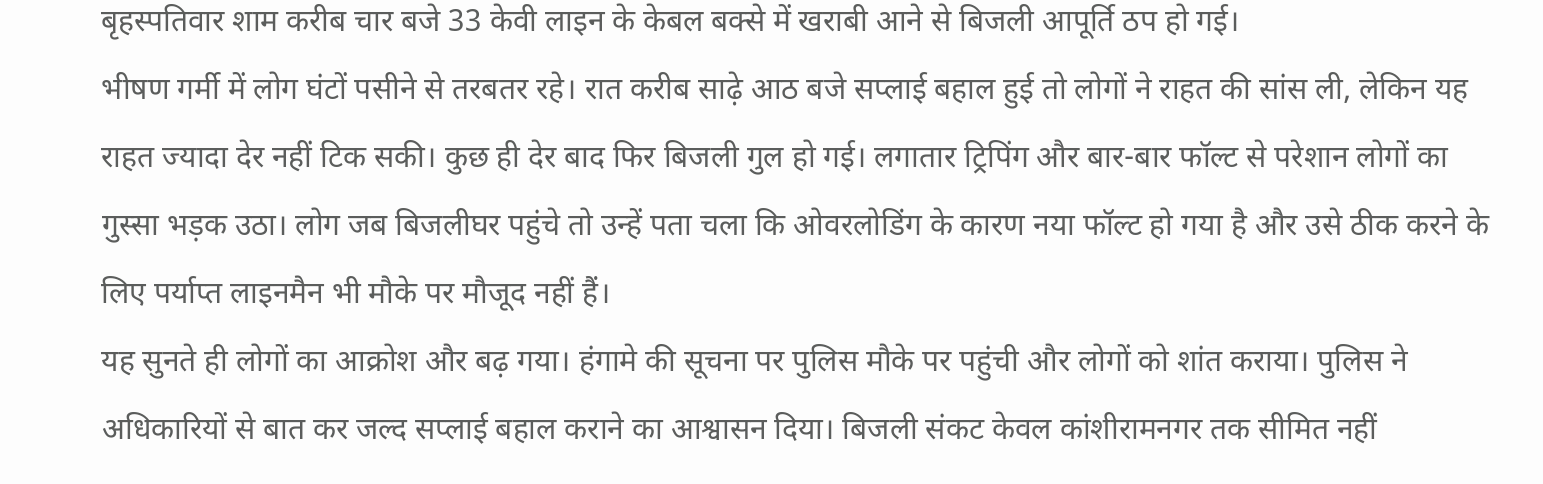बृहस्पतिवार शाम करीब चार बजे 33 केवी लाइन के केबल बक्से में खराबी आने से बिजली आपूर्ति ठप हो गई।
भीषण गर्मी में लोग घंटों पसीने से तरबतर रहे। रात करीब साढ़े आठ बजे सप्लाई बहाल हुई तो लोगों ने राहत की सांस ली, लेकिन यह राहत ज्यादा देर नहीं टिक सकी। कुछ ही देर बाद फिर बिजली गुल हो गई। लगातार ट्रिपिंग और बार-बार फॉल्ट से परेशान लोगों का गुस्सा भड़क उठा। लोग जब बिजलीघर पहुंचे तो उन्हें पता चला कि ओवरलोडिंग के कारण नया फॉल्ट हो गया है और उसे ठीक करने के लिए पर्याप्त लाइनमैन भी मौके पर मौजूद नहीं हैं।
यह सुनते ही लोगों का आक्रोश और बढ़ गया। हंगामे की सूचना पर पुलिस मौके पर पहुंची और लोगों को शांत कराया। पुलिस ने अधिकारियों से बात कर जल्द सप्लाई बहाल कराने का आश्वासन दिया। बिजली संकट केवल कांशीरामनगर तक सीमित नहीं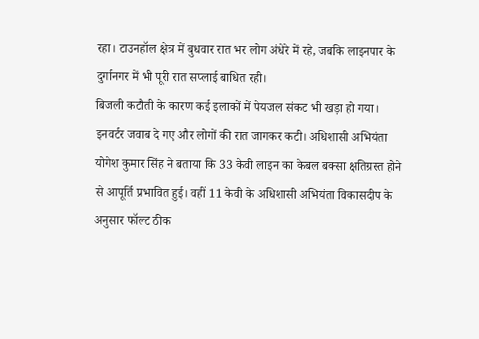रहा। टाउनहॉल क्षेत्र में बुधवार रात भर लोग अंधेरे में रहे, जबकि लाइनपार के दुर्गानगर में भी पूरी रात सप्लाई बाधित रही।
बिजली कटौती के कारण कई इलाकों में पेयजल संकट भी खड़ा हो गया। इनवर्टर जवाब दे गए और लोगों की रात जागकर कटी। अधिशासी अभियंता योगेश कुमार सिंह ने बताया कि 33 केवी लाइन का केबल बक्सा क्षतिग्रस्त होने से आपूर्ति प्रभावित हुई। वहीं 11 केवी के अधिशासी अभियंता विकासदीप के अनुसार फॉल्ट ठीक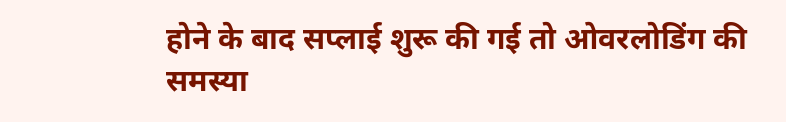होने के बाद सप्लाई शुरू की गई तो ओवरलोडिंग की समस्या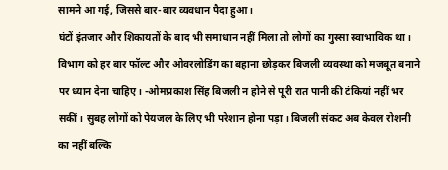सामने आ गई, जिससे बार-बार व्यवधान पैदा हुआ।
घंटों इंतजार और शिकायतों के बाद भी समाधान नहीं मिला तो लोगों का गुस्सा स्वाभाविक था। विभाग को हर बार फॉल्ट और ओवरलोडिंग का बहाना छोड़कर बिजली व्यवस्था को मजबूत बनाने पर ध्यान देना चाहिए। -ओमप्रकाश सिंह बिजली न होने से पूरी रात पानी की टंकियां नहीं भर सकीं। सुबह लोगों को पेयजल के लिए भी परेशान होना पड़ा। बिजली संकट अब केवल रोशनी का नहीं बल्कि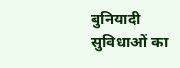बुनियादी सुविधाओं का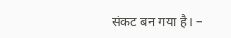संकट बन गया है। –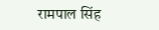रामपाल सिंह